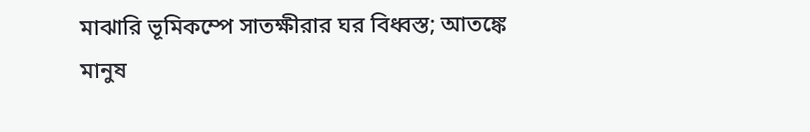মাঝারি ভূমিকম্পে সাতক্ষীরার ঘর বিধ্বস্ত; আতঙ্কে মানুষ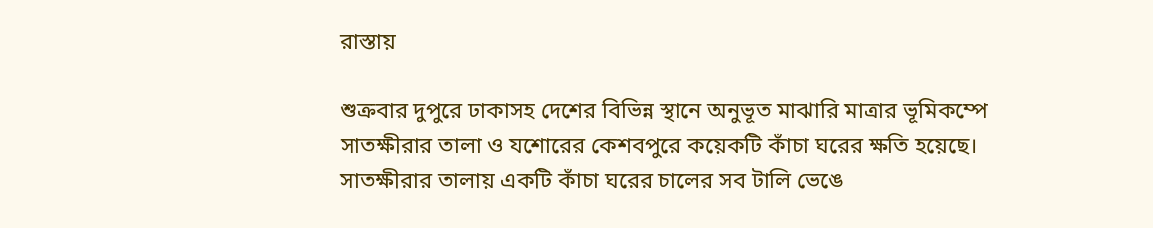রাস্তায়

শুক্রবার দুপুরে ঢাকাসহ দেশের বিভিন্ন স্থানে অনুভূত মাঝারি মাত্রার ভূমিকম্পে সাতক্ষীরার তালা ও যশোরের কেশবপুরে কয়েকটি কাঁচা ঘরের ক্ষতি হয়েছে। সাতক্ষীরার তালায় একটি কাঁচা ঘরের চালের সব টালি ভেঙে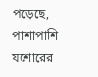পড়েছে, পাশাপাশি যশোরের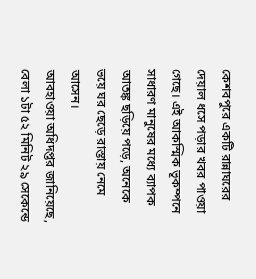কেশবপুরে একটি রান্নাঘরের দেয়াল ধসে পড়ার খবর পাওয়া গেছে। এই আকস্মিক ভূকম্পনে সাধারণ মানুষের মধ্যে ব্যাপক আতঙ্ক ছড়িয়ে পড়ে, অনেকে ভয়ে ঘর ছেড়ে রাস্তায় নেমে আসেন।
আবহাওয়া অধিদপ্তর জানিয়েছে, বেলা ১টা ৫২ মিনিট ২৯ সেকেন্ডে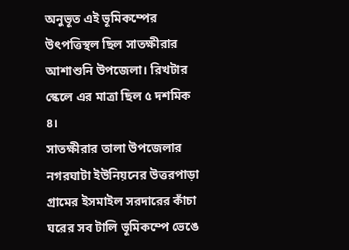অনুভূত এই ভূমিকম্পের উৎপত্তিস্থল ছিল সাতক্ষীরার আশাশুনি উপজেলা। রিখটার স্কেলে এর মাত্রা ছিল ৫ দশমিক ৪।
সাতক্ষীরার তালা উপজেলার নগরঘাটা ইউনিয়নের উত্তরপাড়া গ্রামের ইসমাইল সরদারের কাঁচা ঘরের সব টালি ভূমিকম্পে ভেঙে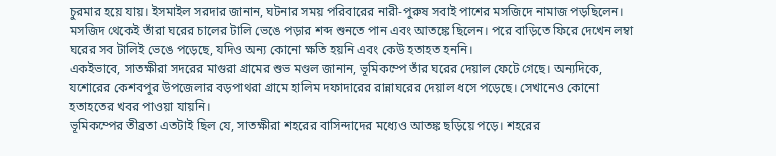চুরমার হয়ে যায়। ইসমাইল সরদার জানান, ঘটনার সময় পরিবারের নারী-পুরুষ সবাই পাশের মসজিদে নামাজ পড়ছিলেন। মসজিদ থেকেই তাঁরা ঘরের চালের টালি ভেঙে পড়ার শব্দ শুনতে পান এবং আতঙ্কে ছিলেন। পরে বাড়িতে ফিরে দেখেন লম্বা ঘরের সব টালিই ভেঙে পড়েছে, যদিও অন্য কোনো ক্ষতি হয়নি এবং কেউ হতাহত হননি।
একইভাবে, সাতক্ষীরা সদরের মাগুরা গ্রামের শুভ মণ্ডল জানান, ভূমিকম্পে তাঁর ঘরের দেয়াল ফেটে গেছে। অন্যদিকে, যশোরের কেশবপুর উপজেলার বড়পাথরা গ্রামে হালিম দফাদারের রান্নাঘরের দেয়াল ধসে পড়েছে। সেখানেও কোনো হতাহতের খবর পাওয়া যায়নি।
ভূমিকম্পের তীব্রতা এতটাই ছিল যে, সাতক্ষীরা শহরের বাসিন্দাদের মধ্যেও আতঙ্ক ছড়িয়ে পড়ে। শহরের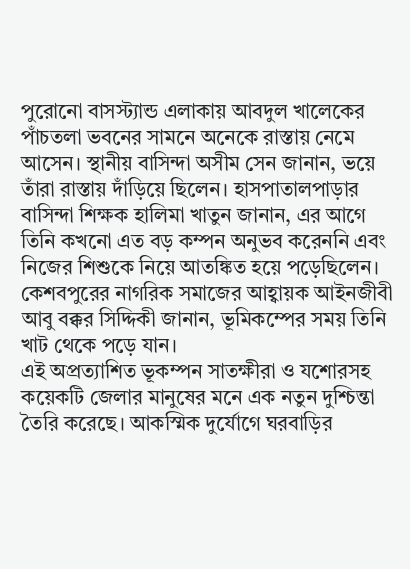পুরোনো বাসস্ট্যান্ড এলাকায় আবদুল খালেকের পাঁচতলা ভবনের সামনে অনেকে রাস্তায় নেমে আসেন। স্থানীয় বাসিন্দা অসীম সেন জানান, ভয়ে তাঁরা রাস্তায় দাঁড়িয়ে ছিলেন। হাসপাতালপাড়ার বাসিন্দা শিক্ষক হালিমা খাতুন জানান, এর আগে তিনি কখনো এত বড় কম্পন অনুভব করেননি এবং নিজের শিশুকে নিয়ে আতঙ্কিত হয়ে পড়েছিলেন। কেশবপুরের নাগরিক সমাজের আহ্বায়ক আইনজীবী আবু বক্কর সিদ্দিকী জানান, ভূমিকম্পের সময় তিনি খাট থেকে পড়ে যান।
এই অপ্রত্যাশিত ভূকম্পন সাতক্ষীরা ও যশোরসহ কয়েকটি জেলার মানুষের মনে এক নতুন দুশ্চিন্তা তৈরি করেছে। আকস্মিক দুর্যোগে ঘরবাড়ির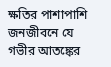ক্ষতির পাশাপাশি জনজীবনে যে গভীর আতঙ্কের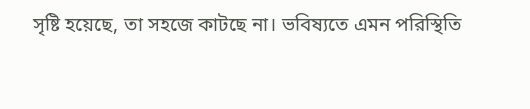সৃষ্টি হয়েছে, তা সহজে কাটছে না। ভবিষ্যতে এমন পরিস্থিতি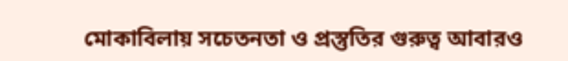মোকাবিলায় সচেতনতা ও প্রস্তুতির গুরুত্ব আবারও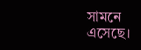সামনে এসেছে।